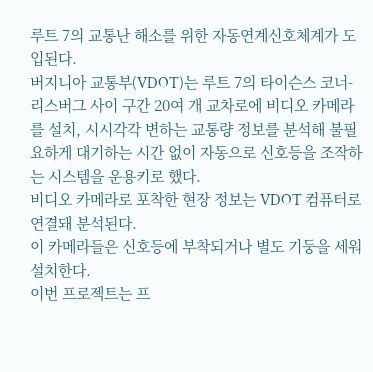루트 7의 교통난 해소를 위한 자동연계신호체계가 도입된다.
버지니아 교통부(VDOT)는 루트 7의 타이슨스 코너-리스버그 사이 구간 20여 개 교차로에 비디오 카메라를 설치, 시시각각 변하는 교통량 정보를 분석해 불필요하게 대기하는 시간 없이 자동으로 신호등을 조작하는 시스템을 운용키로 했다.
비디오 카메라로 포착한 현장 정보는 VDOT 컴퓨터로 연결돼 분석된다.
이 카메라들은 신호등에 부착되거나 별도 기둥을 세워 설치한다.
이번 프로젝트는 프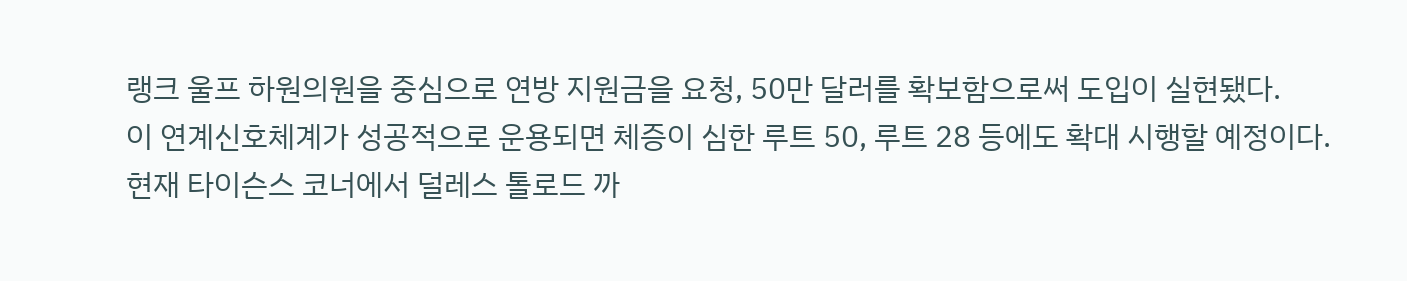랭크 울프 하원의원을 중심으로 연방 지원금을 요청, 50만 달러를 확보함으로써 도입이 실현됐다.
이 연계신호체계가 성공적으로 운용되면 체증이 심한 루트 50, 루트 28 등에도 확대 시행할 예정이다.
현재 타이슨스 코너에서 덜레스 톨로드 까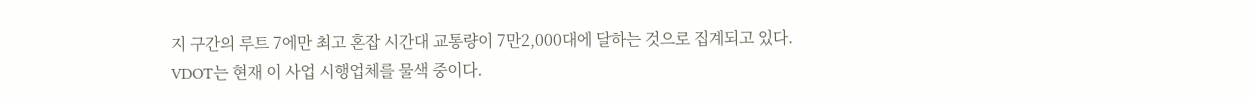지 구간의 루트 7에만 최고 혼잡 시간대 교통량이 7만2,000대에 달하는 것으로 집계되고 있다.
VDOT는 현재 이 사업 시행업체를 물색 중이다.